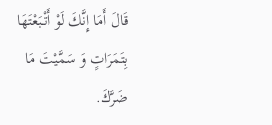قَالَ أَمَا إِنَّكَ لَوْ أَتْبَعْتَهَا بِتَمَرَاتٍ وَ سَمَّيْتَ مَا ضَرَّكَ.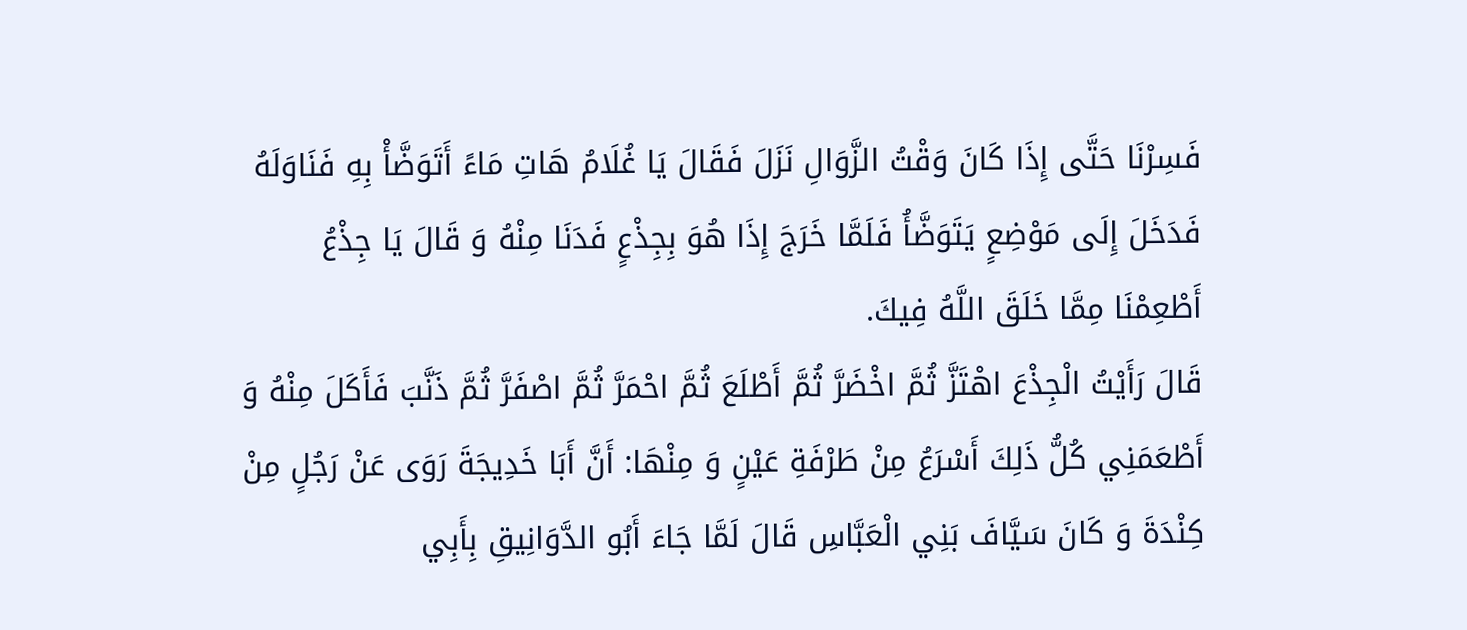فَسِرْنَا حَتَّى إِذَا كَانَ وَقْتُ الزَّوَالِ نَزَلَ فَقَالَ يَا غُلَامُ هَاتِ مَاءً أَتَوَضَّأْ بِهِ فَنَاوَلَهُ فَدَخَلَ إِلَى مَوْضِعٍ يَتَوَضَّأُ فَلَمَّا خَرَجَ إِذَا هُوَ بِجِذْعٍ فَدَنَا مِنْهُ وَ قَالَ يَا جِذْعُ أَطْعِمْنَا مِمَّا خَلَقَ اللَّهُ فِيكَ.
قَالَ رَأَيْتُ الْجِذْعَ اهْتَزَّ ثُمَّ اخْضَرَّ ثُمَّ أَطْلَعَ ثُمَّ احْمَرَّ ثُمَّ اصْفَرَّ ثُمَّ ذَنَّبَ فَأَكَلَ مِنْهُ وَ أَطْعَمَنِي كُلُّ ذَلِكَ أَسْرَعُ مِنْ طَرْفَةِ عَيْنٍ وَ مِنْهَا: أَنَّ أَبَا خَدِيجَةَ رَوَى عَنْ رَجُلٍ مِنْ كِنْدَةَ وَ كَانَ سَيَّافَ بَنِي الْعَبَّاسِ قَالَ لَمَّا جَاءَ أَبُو الدَّوَانِيقِ بِأَبِي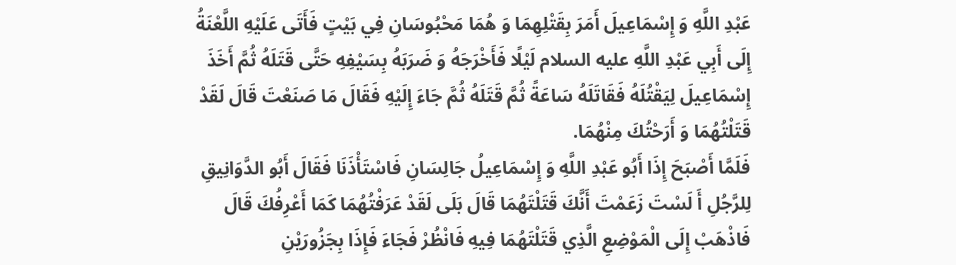عَبْدِ اللَّهِ وَ إِسْمَاعِيلَ أَمَرَ بِقَتْلِهِمَا وَ هُمَا مَحْبُوسَانِ فِي بَيْتٍ فَأَتَى عَلَيْهِ اللَّعْنَةُ إِلَى أَبِي عَبْدِ اللَّهِ عليه السلام لَيْلًا فَأَخْرَجَهُ وَ ضَرَبَهُ بِسَيْفِهِ حَتَّى قَتَلَهُ ثُمَّ أَخَذَ إِسْمَاعِيلَ لِيَقْتُلَهُ فَقَاتَلَهُ سَاعَةً ثُمَّ قَتَلَهُ ثُمَّ جَاءَ إِلَيْهِ فَقَالَ مَا صَنَعْتَ قَالَ لَقَدْ قَتَلْتُهُمَا وَ أَرَحْتُكَ مِنْهُمَا.
فَلَمَّا أَصْبَحَ إِذَا أَبُو عَبْدِ اللَّهِ وَ إِسْمَاعِيلُ جَالِسَانِ فَاسْتَأْذَنَا فَقَالَ أَبُو الدَّوَانِيقِ لِلرَّجُلِ أَ لَسْتَ زَعَمْتَ أَنَّكَ قَتَلْتَهُمَا قَالَ بَلَى لَقَدْ عَرَفْتُهُمَا كَمَا أَعْرِفُكَ قَالَ فَاذْهَبْ إِلَى الْمَوْضِعِ الَّذِي قَتَلْتَهُمَا فِيهِ فَانْظُرْ فَجَاءَ فَإِذَا بِجَزُورَيْنِ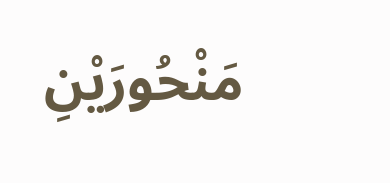مَنْحُورَيْنِ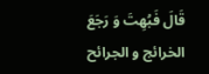قَالَ فَبُهِتَ وَ رَجَعَ
الخرائج و الجرائح